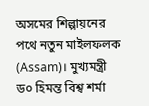অসমের শিল্পায়নের পথে নতুন মাইলফলক (Assam)। মুখ্যমন্ত্রী ড০ হিমন্ত বিশ্ব শর্মা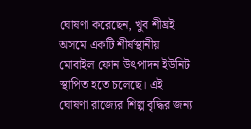ঘোষণা করেছেন, খুব শীঘ্রই অসমে একটি শীর্ষস্থানীয় মোবাইল ফোন উৎপাদন ইউনিট স্থাপিত হতে চলেছে। এই ঘোষণা রাজ্যের শিল্প বৃদ্ধির জন্য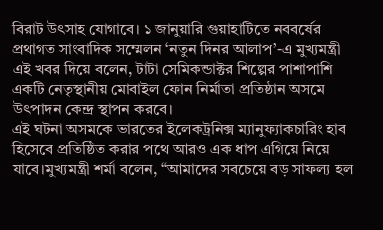বিরাট উৎসাহ যোগাবে। ১ জানুয়ারি গুয়াহাটিতে নববর্ষের প্রথাগত সাংবাদিক সম্মেলন ‘নতুন দিনর আলাপ’-এ মুখ্যমন্ত্রী এই খবর দিয়ে বলেন, টাটা সেমিকন্ডাক্টর শিল্পের পাশাপাশি একটি নেতৃস্থানীয় মোবাইল ফোন নির্মাতা প্রতিষ্ঠান অসমে উৎপাদন কেন্দ্র স্থাপন করবে।
এই ঘটনা অসমকে ভারতের ইলেকট্রনিক্স ম্যানুফ্যাকচারিং হাব হিসেবে প্রতিষ্ঠিত করার পথে আরও এক ধাপ এগিয়ে নিয়ে যাবে।মুখ্যমন্ত্রী শর্মা বলেন, “আমাদের সবচেয়ে বড় সাফল্য হল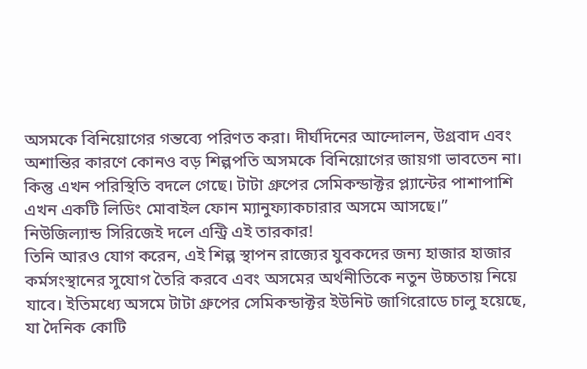অসমকে বিনিয়োগের গন্তব্যে পরিণত করা। দীর্ঘদিনের আন্দোলন, উগ্রবাদ এবং অশান্তির কারণে কোনও বড় শিল্পপতি অসমকে বিনিয়োগের জায়গা ভাবতেন না। কিন্তু এখন পরিস্থিতি বদলে গেছে। টাটা গ্রুপের সেমিকন্ডাক্টর প্ল্যান্টের পাশাপাশি এখন একটি লিডিং মোবাইল ফোন ম্যানুফ্যাকচারার অসমে আসছে।”
নিউজিল্যান্ড সিরিজেই দলে এন্ট্রি এই তারকার!
তিনি আরও যোগ করেন, এই শিল্প স্থাপন রাজ্যের যুবকদের জন্য হাজার হাজার কর্মসংস্থানের সুযোগ তৈরি করবে এবং অসমের অর্থনীতিকে নতুন উচ্চতায় নিয়ে যাবে। ইতিমধ্যে অসমে টাটা গ্রুপের সেমিকন্ডাক্টর ইউনিট জাগিরোডে চালু হয়েছে, যা দৈনিক কোটি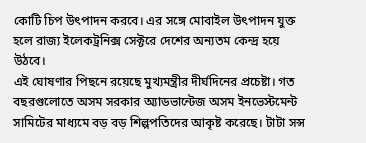কোটি চিপ উৎপাদন করবে। এর সঙ্গে মোবাইল উৎপাদন যুক্ত হলে রাজ্য ইলেকট্রনিক্স সেক্টরে দেশের অন্যতম কেন্দ্র হয়ে উঠবে।
এই ঘোষণার পিছনে রয়েছে মুখ্যমন্ত্রীর দীর্ঘদিনের প্রচেষ্টা। গত বছরগুলোতে অসম সরকার অ্যাডভান্টেজ অসম ইনভেস্টমেন্ট সামিটের মাধ্যমে বড় বড় শিল্পপতিদের আকৃষ্ট করেছে। টাটা সন্স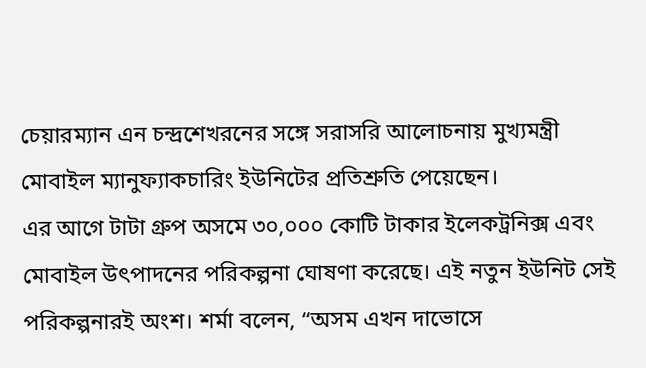চেয়ারম্যান এন চন্দ্রশেখরনের সঙ্গে সরাসরি আলোচনায় মুখ্যমন্ত্রী মোবাইল ম্যানুফ্যাকচারিং ইউনিটের প্রতিশ্রুতি পেয়েছেন।
এর আগে টাটা গ্রুপ অসমে ৩০,০০০ কোটি টাকার ইলেকট্রনিক্স এবং মোবাইল উৎপাদনের পরিকল্পনা ঘোষণা করেছে। এই নতুন ইউনিট সেই পরিকল্পনারই অংশ। শর্মা বলেন, “অসম এখন দাভোসে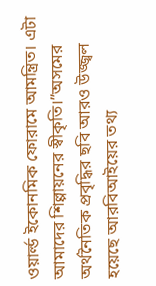ওয়ার্ল্ড ইকোনমিক ফোরামে আমন্ত্রিত। এটা আমাদের শিল্পায়নের স্বীকৃতি।”অসমের অর্থনৈতিক প্রবৃদ্ধির ছবি আরও উজ্জ্বল হয়েছে আরবিআইয়ের তথ্য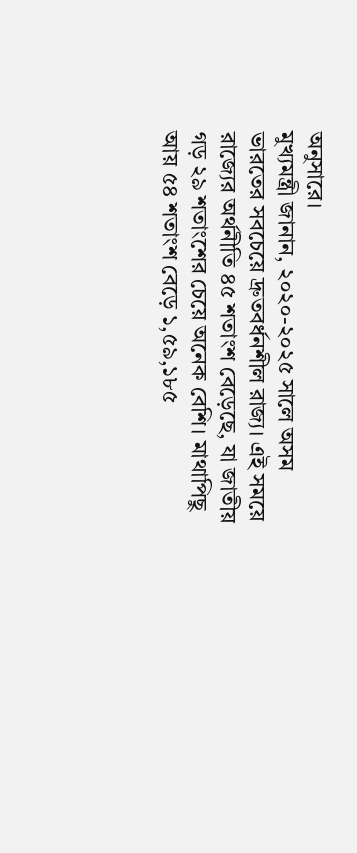অনুসারে।
মুখ্যমন্ত্রী জানান, ২০২০-২০২৫ সালে অসম ভারতের সবচেয়ে দ্রুতবর্ধনশীল রাজ্য। এই সময়ে রাজ্যের অর্থনীতি ৪৫ শতাংশ বেড়েছে, যা জাতীয় গড় ২৯ শতাংশের চেয়ে অনেক বেশি। মাথাপিছু আয় ৫৪ শতাংশ বেড়ে ১,৫৯,১৮৫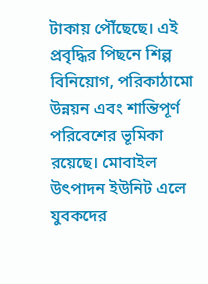টাকায় পৌঁছেছে। এই প্রবৃদ্ধির পিছনে শিল্প বিনিয়োগ, পরিকাঠামো উন্নয়ন এবং শান্তিপূর্ণ পরিবেশের ভূমিকা রয়েছে। মোবাইল উৎপাদন ইউনিট এলে যুবকদের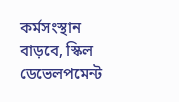কর্মসংস্থান বাড়বে, স্কিল ডেভেলপমেন্ট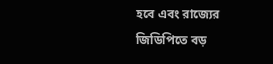হবে এবং রাজ্যের জিডিপিতে বড়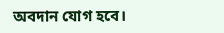অবদান যোগ হবে।